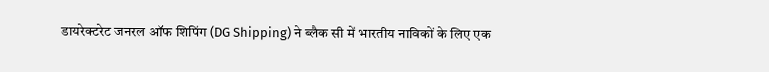डायरेक्टरेट जनरल ऑफ शिपिंग (DG Shipping) ने ब्लैक सी में भारतीय नाविकों के लिए एक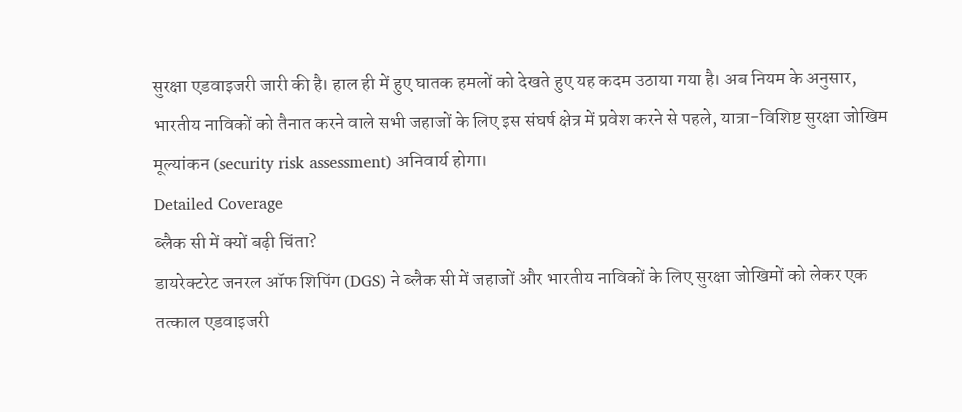सुरक्षा एडवाइजरी जारी की है। हाल ही में हुए घातक हमलों को देखते हुए यह कदम उठाया गया है। अब नियम के अनुसार, भारतीय नाविकों को तैनात करने वाले सभी जहाजों के लिए इस संघर्ष क्षेत्र में प्रवेश करने से पहले, यात्रा-विशिष्ट सुरक्षा जोखिम मूल्यांकन (security risk assessment) अनिवार्य होगा।
Detailed Coverage
ब्लैक सी में क्यों बढ़ी चिंता?
डायरेक्टरेट जनरल ऑफ शिपिंग (DGS) ने ब्लैक सी में जहाजों और भारतीय नाविकों के लिए सुरक्षा जोखिमों को लेकर एक तत्काल एडवाइजरी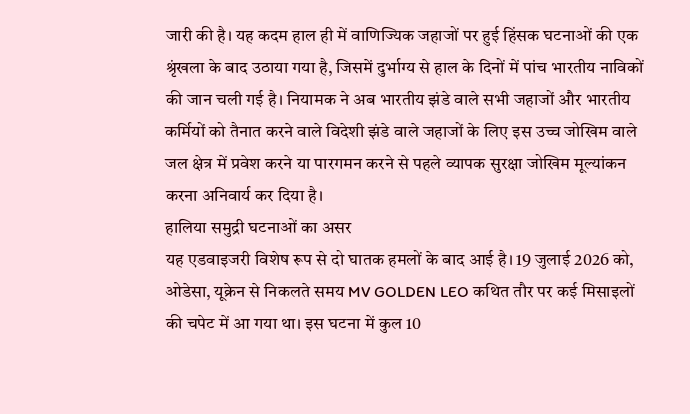जारी की है। यह कदम हाल ही में वाणिज्यिक जहाजों पर हुई हिंसक घटनाओं की एक श्रृंखला के बाद उठाया गया है, जिसमें दुर्भाग्य से हाल के दिनों में पांच भारतीय नाविकों की जान चली गई है। नियामक ने अब भारतीय झंडे वाले सभी जहाजों और भारतीय कर्मियों को तैनात करने वाले विदेशी झंडे वाले जहाजों के लिए इस उच्च जोखिम वाले जल क्षेत्र में प्रवेश करने या पारगमन करने से पहले व्यापक सुरक्षा जोखिम मूल्यांकन करना अनिवार्य कर दिया है।
हालिया समुद्री घटनाओं का असर
यह एडवाइजरी विशेष रूप से दो घातक हमलों के बाद आई है। 19 जुलाई 2026 को, ओडेसा, यूक्रेन से निकलते समय MV GOLDEN LEO कथित तौर पर कई मिसाइलों की चपेट में आ गया था। इस घटना में कुल 10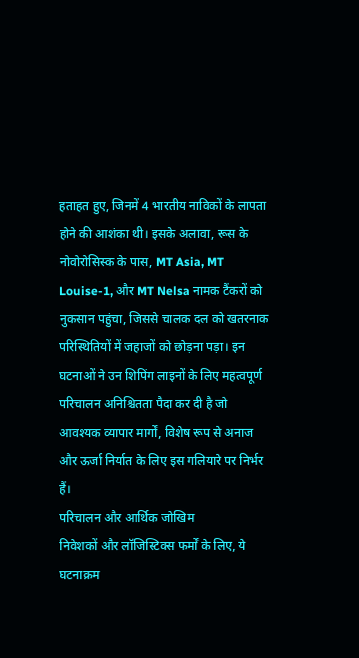हताहत हुए, जिनमें 4 भारतीय नाविकों के लापता होने की आशंका थी। इसके अलावा, रूस के नोवोरोसिस्क के पास, MT Asia, MT Louise-1, और MT Nelsa नामक टैंकरों को नुकसान पहुंचा, जिससे चालक दल को खतरनाक परिस्थितियों में जहाजों को छोड़ना पड़ा। इन घटनाओं ने उन शिपिंग लाइनों के लिए महत्वपूर्ण परिचालन अनिश्चितता पैदा कर दी है जो आवश्यक व्यापार मार्गों, विशेष रूप से अनाज और ऊर्जा निर्यात के लिए इस गलियारे पर निर्भर हैं।
परिचालन और आर्थिक जोखिम
निवेशकों और लॉजिस्टिक्स फर्मों के लिए, ये घटनाक्रम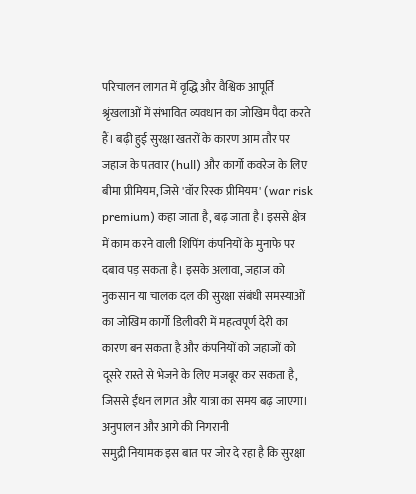परिचालन लागत में वृद्धि और वैश्विक आपूर्ति श्रृंखलाओं में संभावित व्यवधान का जोखिम पैदा करते हैं। बढ़ी हुई सुरक्षा खतरों के कारण आम तौर पर जहाज के पतवार (hull) और कार्गो कवरेज के लिए बीमा प्रीमियम, जिसे 'वॉर रिस्क प्रीमियम' (war risk premium) कहा जाता है, बढ़ जाता है। इससे क्षेत्र में काम करने वाली शिपिंग कंपनियों के मुनाफे पर दबाव पड़ सकता है। इसके अलावा, जहाज को नुकसान या चालक दल की सुरक्षा संबंधी समस्याओं का जोखिम कार्गो डिलीवरी में महत्वपूर्ण देरी का कारण बन सकता है और कंपनियों को जहाजों को दूसरे रास्ते से भेजने के लिए मजबूर कर सकता है, जिससे ईंधन लागत और यात्रा का समय बढ़ जाएगा।
अनुपालन और आगे की निगरानी
समुद्री नियामक इस बात पर जोर दे रहा है कि सुरक्षा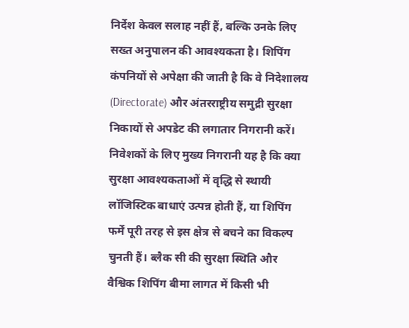निर्देश केवल सलाह नहीं हैं, बल्कि उनके लिए सख्त अनुपालन की आवश्यकता है। शिपिंग कंपनियों से अपेक्षा की जाती है कि वे निदेशालय (Directorate) और अंतरराष्ट्रीय समुद्री सुरक्षा निकायों से अपडेट की लगातार निगरानी करें। निवेशकों के लिए मुख्य निगरानी यह है कि क्या सुरक्षा आवश्यकताओं में वृद्धि से स्थायी लॉजिस्टिक बाधाएं उत्पन्न होती हैं, या शिपिंग फर्में पूरी तरह से इस क्षेत्र से बचने का विकल्प चुनती हैं। ब्लैक सी की सुरक्षा स्थिति और वैश्विक शिपिंग बीमा लागत में किसी भी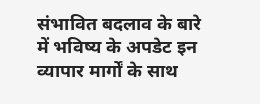संभावित बदलाव के बारे में भविष्य के अपडेट इन व्यापार मार्गों के साथ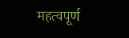महत्वपूर्ण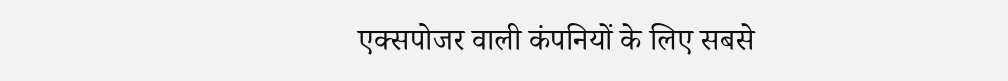एक्सपोजर वाली कंपनियों के लिए सबसे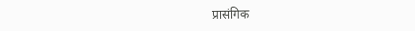प्रासंगिक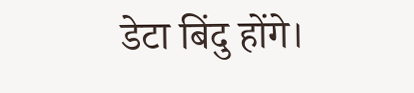डेटा बिंदु होंगे।